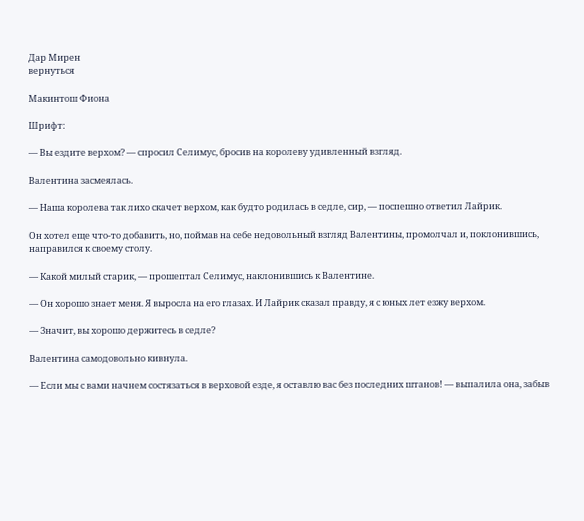Дар Мирен
вернуться

Макинтош Фиона

Шрифт:

— Вы ездите верхом? — спросил Селимус, бросив на королеву удивленный взгляд.

Валентина засмеялась.

— Наша королева так лихо скачет верхом, как будто родилась в седле, сир, — поспешно ответил Лайрик.

Он хотел еще что-то добавить, но, поймав на себе недовольный взгляд Валентины, промолчал и, поклонившись, направился к своему столу.

— Какой милый старик, — прошептал Селимус, наклонившись к Валентине.

— Он хорошо знает меня. Я выросла на его глазах. И Лайрик сказал правду, я с юных лет езжу верхом.

— Значит, вы хорошо держитесь в седле?

Валентина самодовольно кивнула.

— Если мы с вами начнем состязаться в верховой езде, я оставлю вас без последних штанов! — выпалила она, забыв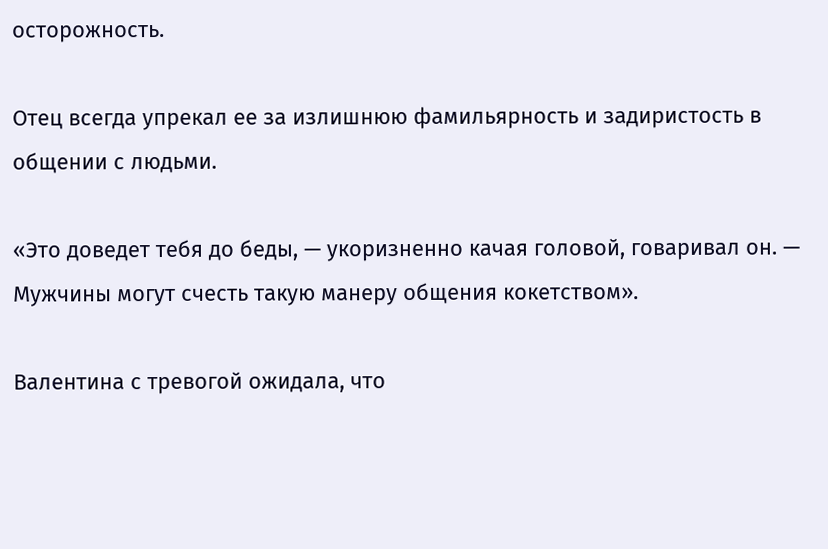осторожность.

Отец всегда упрекал ее за излишнюю фамильярность и задиристость в общении с людьми.

«Это доведет тебя до беды, — укоризненно качая головой, говаривал он. — Мужчины могут счесть такую манеру общения кокетством».

Валентина с тревогой ожидала, что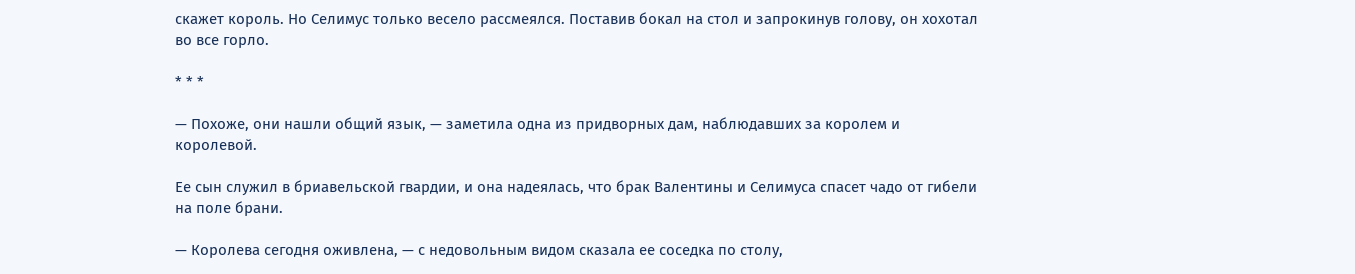скажет король. Но Селимус только весело рассмеялся. Поставив бокал на стол и запрокинув голову, он хохотал во все горло.

* * *

— Похоже, они нашли общий язык, — заметила одна из придворных дам, наблюдавших за королем и королевой.

Ее сын служил в бриавельской гвардии, и она надеялась, что брак Валентины и Селимуса спасет чадо от гибели на поле брани.

— Королева сегодня оживлена, — с недовольным видом сказала ее соседка по столу,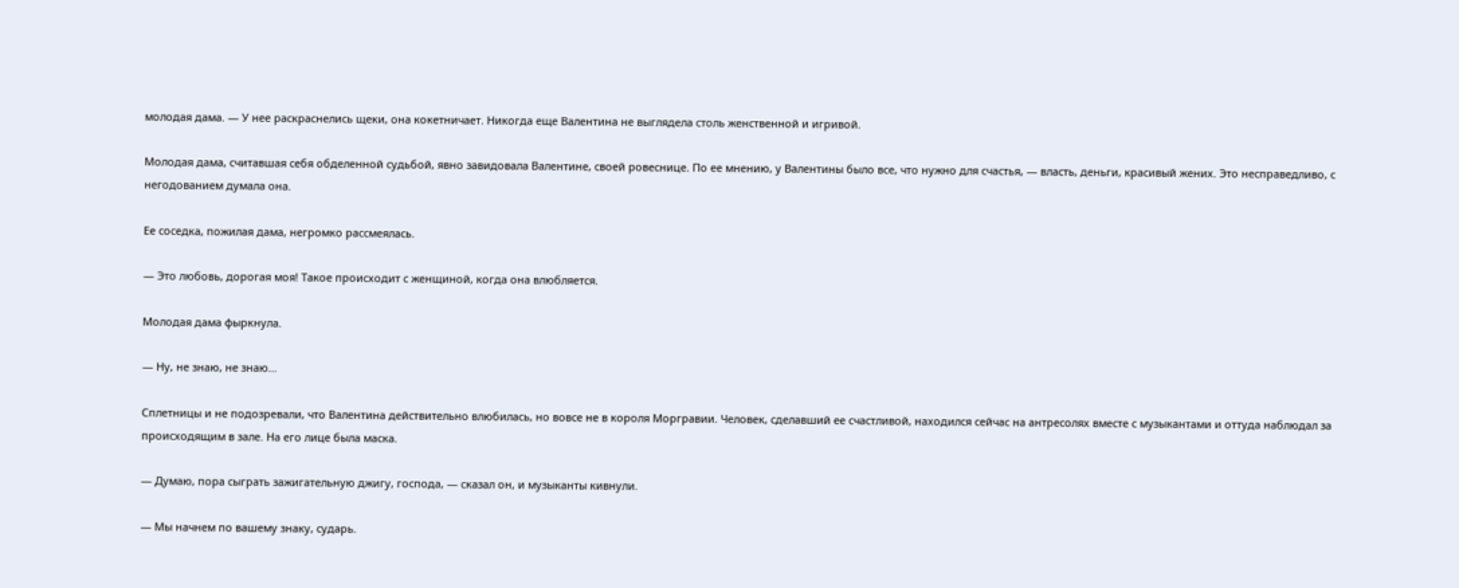молодая дама. — У нее раскраснелись щеки, она кокетничает. Никогда еще Валентина не выглядела столь женственной и игривой.

Молодая дама, считавшая себя обделенной судьбой, явно завидовала Валентине, своей ровеснице. По ее мнению, у Валентины было все, что нужно для счастья, — власть, деньги, красивый жених. Это несправедливо, с негодованием думала она.

Ее соседка, пожилая дама, негромко рассмеялась.

— Это любовь, дорогая моя! Такое происходит с женщиной, когда она влюбляется.

Молодая дама фыркнула.

— Ну, не знаю, не знаю…

Сплетницы и не подозревали, что Валентина действительно влюбилась, но вовсе не в короля Моргравии. Человек, сделавший ее счастливой, находился сейчас на антресолях вместе с музыкантами и оттуда наблюдал за происходящим в зале. На его лице была маска.

— Думаю, пора сыграть зажигательную джигу, господа, — сказал он, и музыканты кивнули.

— Мы начнем по вашему знаку, сударь.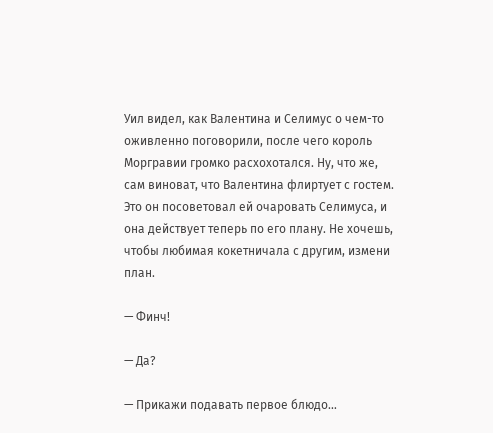Уил видел, как Валентина и Селимус о чем-то оживленно поговорили, после чего король Моргравии громко расхохотался. Ну, что же, сам виноват, что Валентина флиртует с гостем. Это он посоветовал ей очаровать Селимуса, и она действует теперь по его плану. Не хочешь, чтобы любимая кокетничала с другим, измени план.

— Финч!

— Да?

— Прикажи подавать первое блюдо…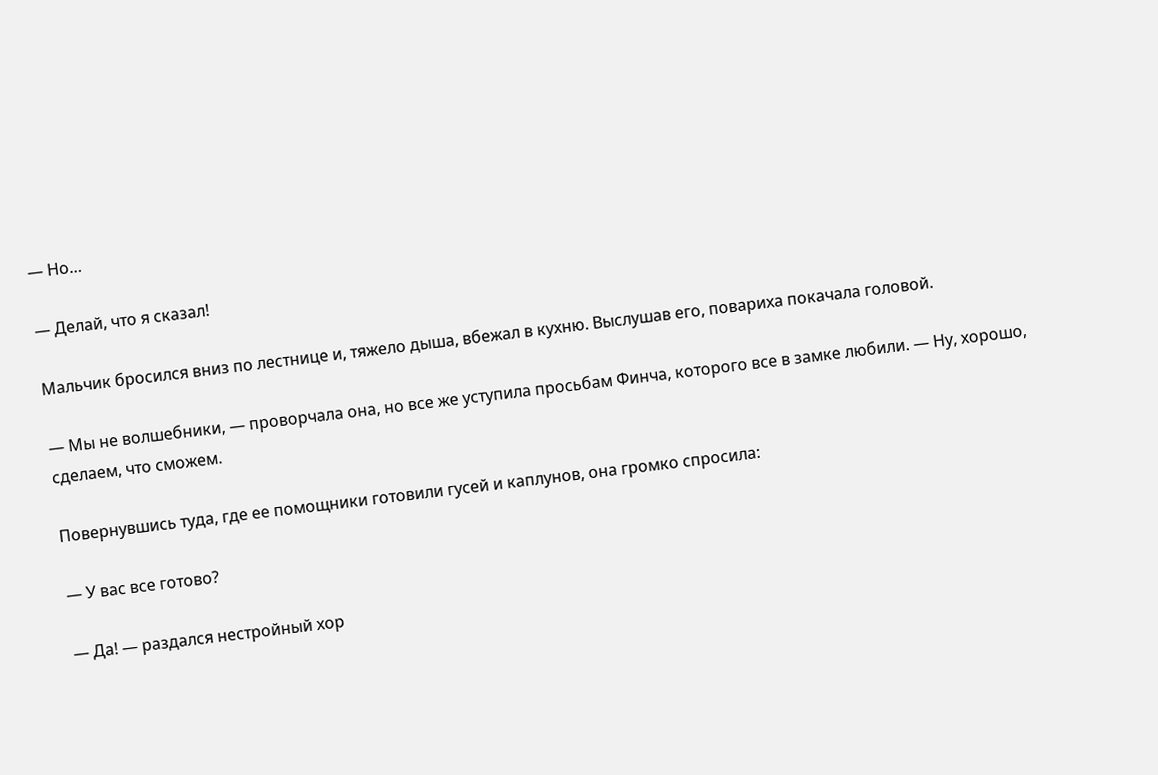— Но…

— Делай, что я сказал!

Мальчик бросился вниз по лестнице и, тяжело дыша, вбежал в кухню. Выслушав его, повариха покачала головой.

— Мы не волшебники, — проворчала она, но все же уступила просьбам Финча, которого все в замке любили. — Ну, хорошо, сделаем, что сможем.

Повернувшись туда, где ее помощники готовили гусей и каплунов, она громко спросила:

— У вас все готово?

— Да! — раздался нестройный хор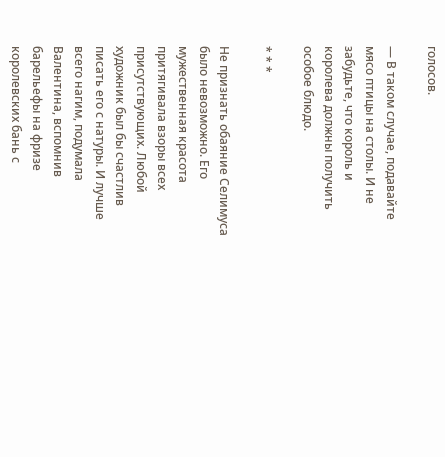голосов.

— В таком случае, подавайте мясо птицы на столы. И не забудьте, что король и королева должны получить особое блюдо.

* * *

Не признать обаяние Селимуса было невозможно. Его мужественная красота притягивала взоры всех присутствующих. Любой художник был бы счастлив писать его с натуры. И лучше всего нагим, подумала Валентина, вспомнив барельефы на фризе королевских бань с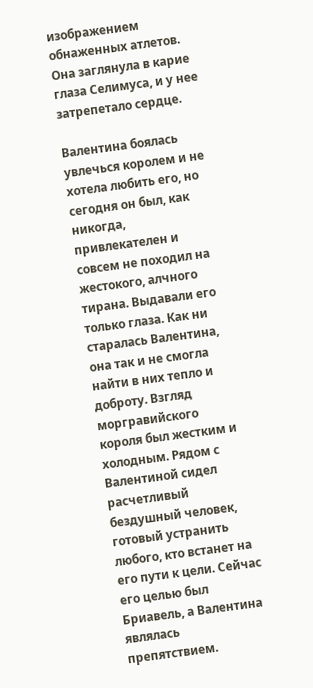изображением обнаженных атлетов. Она заглянула в карие глаза Селимуса, и у нее затрепетало сердце.

Валентина боялась увлечься королем и не хотела любить его, но сегодня он был, как никогда, привлекателен и совсем не походил на жестокого, алчного тирана. Выдавали его только глаза. Как ни старалась Валентина, она так и не смогла найти в них тепло и доброту. Взгляд моргравийского короля был жестким и холодным. Рядом с Валентиной сидел расчетливый бездушный человек, готовый устранить любого, кто встанет на его пути к цели. Сейчас его целью был Бриавель, а Валентина являлась препятствием.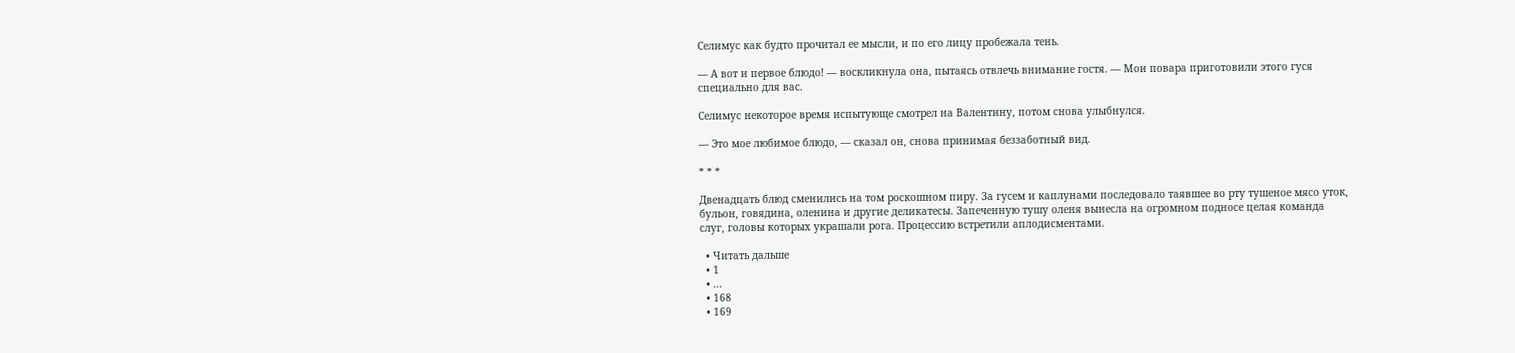Селимус как будто прочитал ее мысли, и по его лицу пробежала тень.

— А вот и первое блюдо! — воскликнула она, пытаясь отвлечь внимание гостя. — Мои повара приготовили этого гуся специально для вас.

Селимус некоторое время испытующе смотрел на Валентину, потом снова улыбнулся.

— Это мое любимое блюдо, — сказал он, снова принимая беззаботный вид.

* * *

Двенадцать блюд сменились на том роскошном пиру. За гусем и каплунами последовало таявшее во рту тушеное мясо уток, бульон, говядина, оленина и другие деликатесы. Запеченную тушу оленя вынесла на огромном подносе целая команда слуг, головы которых украшали рога. Процессию встретили аплодисментами.

  • Читать дальше
  • 1
  • ...
  • 168
  • 169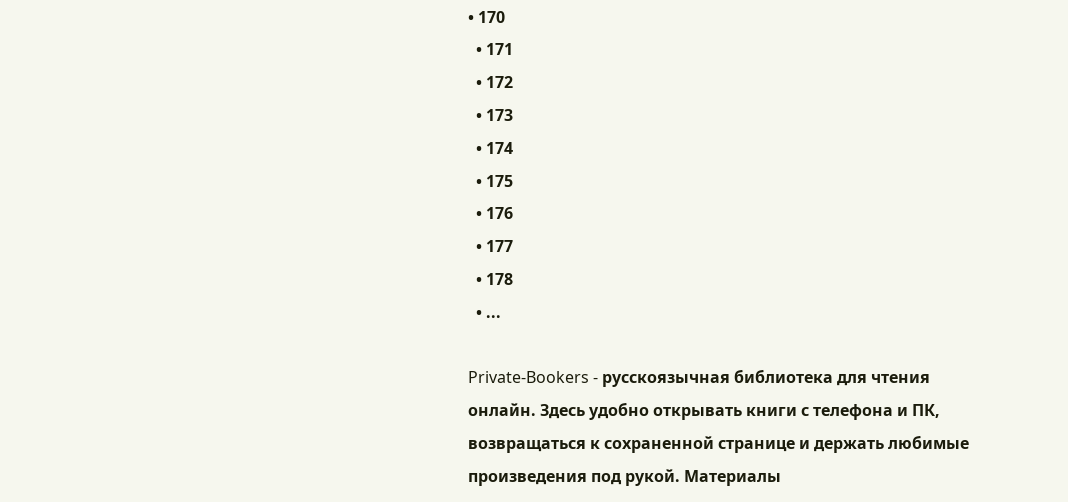• 170
  • 171
  • 172
  • 173
  • 174
  • 175
  • 176
  • 177
  • 178
  • ...

Private-Bookers - русскоязычная библиотека для чтения онлайн. Здесь удобно открывать книги с телефона и ПК, возвращаться к сохраненной странице и держать любимые произведения под рукой. Материалы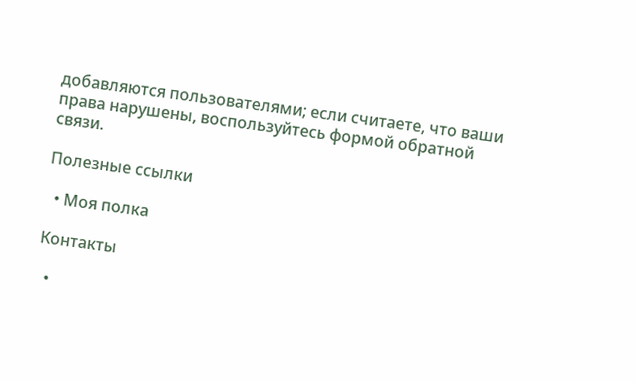добавляются пользователями; если считаете, что ваши права нарушены, воспользуйтесь формой обратной связи.

Полезные ссылки

  • Моя полка

Контакты

  •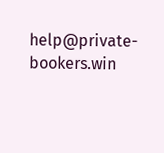help@private-bookers.win